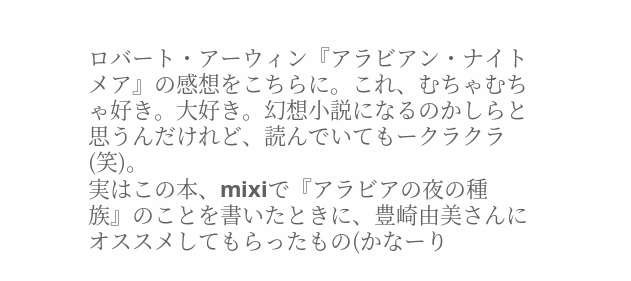ロバート・アーウィン『アラビアン・ナイトメア』の感想をこちらに。これ、むちゃむちゃ好き。大好き。幻想小説になるのかしらと思うんだけれど、読んでいてもークラクラ(笑)。
実はこの本、mixiで『アラビアの夜の種族』のことを書いたときに、豊崎由美さんにオススメしてもらったもの(かなーり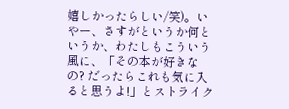嬉しかったらしい/笑)。いやー、さすがというか何というか、わたしもこういう風に、「その本が好きなの? だったらこれも気に入ると思うよ!」とストライク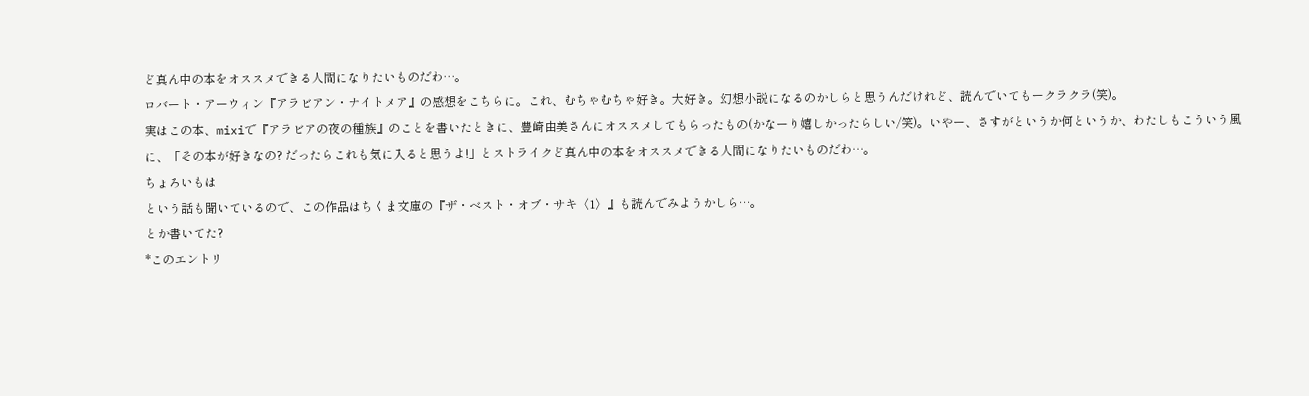ど真ん中の本をオススメできる人間になりたいものだわ…。
ロバート・アーウィン『アラビアン・ナイトメア』の感想をこちらに。これ、むちゃむちゃ好き。大好き。幻想小説になるのかしらと思うんだけれど、読んでいてもークラクラ(笑)。
実はこの本、mixiで『アラビアの夜の種族』のことを書いたときに、豊崎由美さんにオススメしてもらったもの(かなーり嬉しかったらしい/笑)。いやー、さすがというか何というか、わたしもこういう風に、「その本が好きなの? だったらこれも気に入ると思うよ!」とストライクど真ん中の本をオススメできる人間になりたいものだわ…。
ちょろいもは
という話も聞いているので、この作品はちくま文庫の『ザ・ベスト・オブ・サキ〈1〉』も読んでみようかしら…。
とか書いてた?
*このエントリ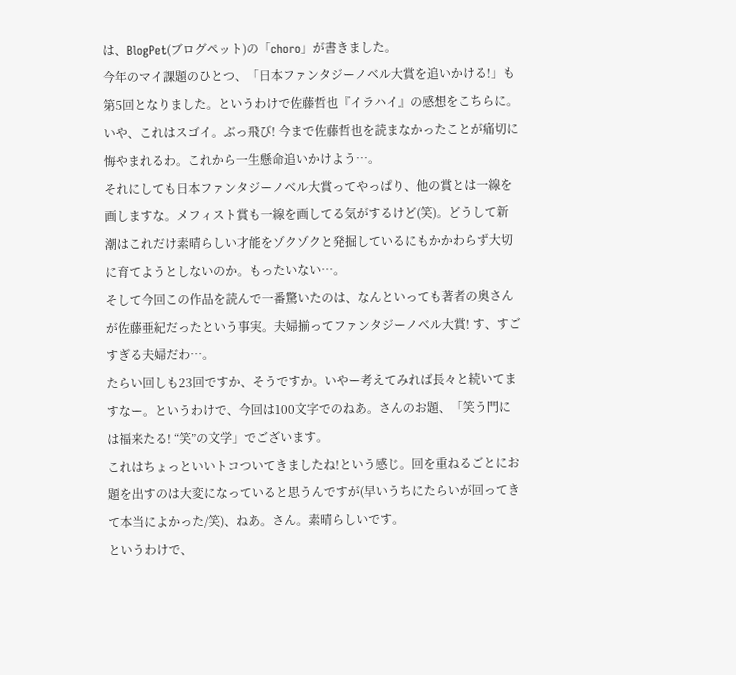は、BlogPet(ブログペット)の「choro」が書きました。
今年のマイ課題のひとつ、「日本ファンタジーノベル大賞を追いかける!」も第5回となりました。というわけで佐藤哲也『イラハイ』の感想をこちらに。いや、これはスゴイ。ぶっ飛び! 今まで佐藤哲也を読まなかったことが痛切に悔やまれるわ。これから一生懸命追いかけよう…。
それにしても日本ファンタジーノベル大賞ってやっぱり、他の賞とは一線を画しますな。メフィスト賞も一線を画してる気がするけど(笑)。どうして新潮はこれだけ素晴らしい才能をゾクゾクと発掘しているにもかかわらず大切に育てようとしないのか。もったいない…。
そして今回この作品を読んで一番驚いたのは、なんといっても著者の奥さんが佐藤亜紀だったという事実。夫婦揃ってファンタジーノベル大賞! す、すごすぎる夫婦だわ…。
たらい回しも23回ですか、そうですか。いやー考えてみれば長々と続いてますなー。というわけで、今回は100文字でのねあ。さんのお題、「笑う門には福来たる! “笑”の文学」でございます。
これはちょっといいトコついてきましたね!という感じ。回を重ねるごとにお題を出すのは大変になっていると思うんですが(早いうちにたらいが回ってきて本当によかった/笑)、ねあ。さん。素晴らしいです。
というわけで、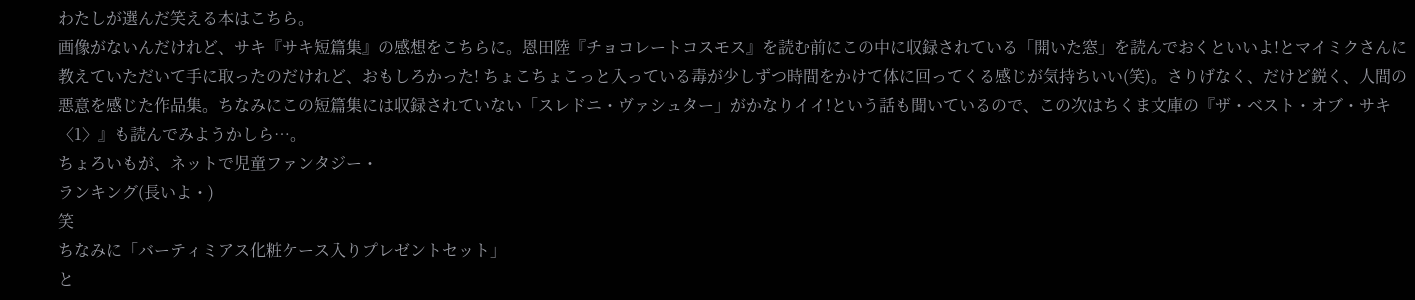わたしが選んだ笑える本はこちら。
画像がないんだけれど、サキ『サキ短篇集』の感想をこちらに。恩田陸『チョコレートコスモス』を読む前にこの中に収録されている「開いた窓」を読んでおくといいよ!とマイミクさんに教えていただいて手に取ったのだけれど、おもしろかった! ちょこちょこっと入っている毒が少しずつ時間をかけて体に回ってくる感じが気持ちいい(笑)。さりげなく、だけど鋭く、人間の悪意を感じた作品集。ちなみにこの短篇集には収録されていない「スレドニ・ヴァシュター」がかなりイイ!という話も聞いているので、この次はちくま文庫の『ザ・ベスト・オブ・サキ〈1〉』も読んでみようかしら…。
ちょろいもが、ネットで児童ファンタジー・
ランキング(長いよ・)
笑
ちなみに「バーティミアス化粧ケース入りプレゼントセット」
と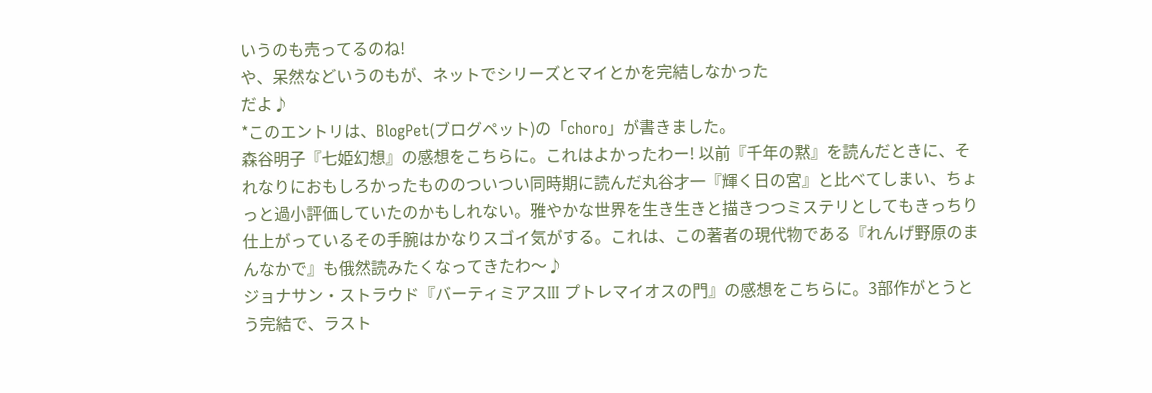いうのも売ってるのね!
や、呆然などいうのもが、ネットでシリーズとマイとかを完結しなかった
だよ♪
*このエントリは、BlogPet(ブログペット)の「choro」が書きました。
森谷明子『七姫幻想』の感想をこちらに。これはよかったわー! 以前『千年の黙』を読んだときに、それなりにおもしろかったもののついつい同時期に読んだ丸谷才一『輝く日の宮』と比べてしまい、ちょっと過小評価していたのかもしれない。雅やかな世界を生き生きと描きつつミステリとしてもきっちり仕上がっているその手腕はかなりスゴイ気がする。これは、この著者の現代物である『れんげ野原のまんなかで』も俄然読みたくなってきたわ〜♪
ジョナサン・ストラウド『バーティミアスIII プトレマイオスの門』の感想をこちらに。3部作がとうとう完結で、ラスト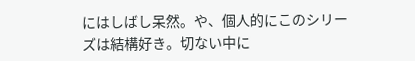にはしばし呆然。や、個人的にこのシリーズは結構好き。切ない中に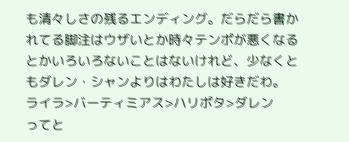も清々しさの残るエンディング。だらだら書かれてる脚注はウザいとか時々テンポが悪くなるとかいろいろないことはないけれど、少なくともダレン・シャンよりはわたしは好きだわ。
ライラ>バーティミアス>ハリポタ>ダレン
ってと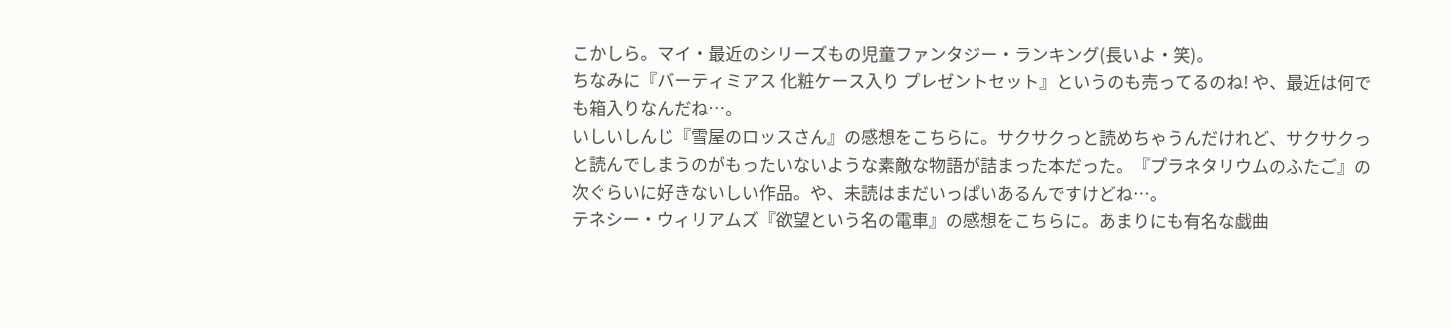こかしら。マイ・最近のシリーズもの児童ファンタジー・ランキング(長いよ・笑)。
ちなみに『バーティミアス 化粧ケース入り プレゼントセット』というのも売ってるのね! や、最近は何でも箱入りなんだね…。
いしいしんじ『雪屋のロッスさん』の感想をこちらに。サクサクっと読めちゃうんだけれど、サクサクっと読んでしまうのがもったいないような素敵な物語が詰まった本だった。『プラネタリウムのふたご』の次ぐらいに好きないしい作品。や、未読はまだいっぱいあるんですけどね…。
テネシー・ウィリアムズ『欲望という名の電車』の感想をこちらに。あまりにも有名な戯曲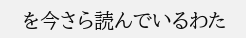を今さら読んでいるわた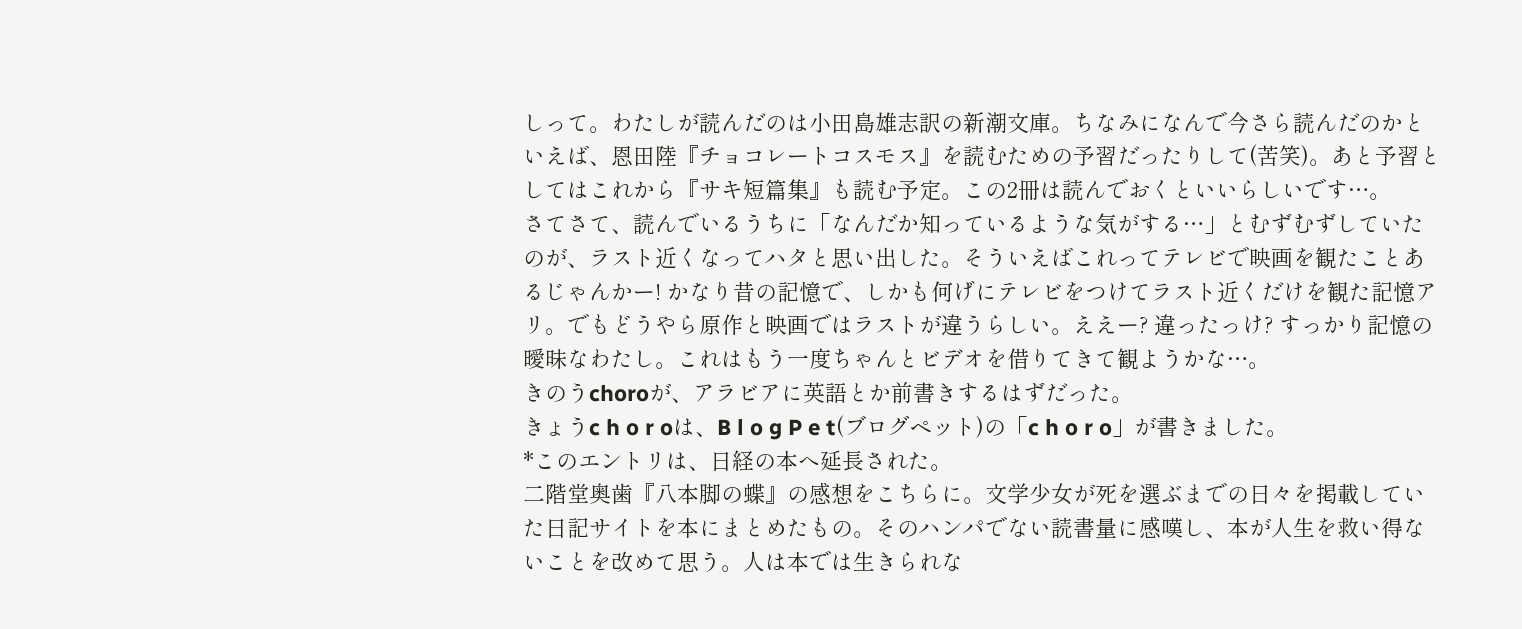しって。わたしが読んだのは小田島雄志訳の新潮文庫。ちなみになんで今さら読んだのかといえば、恩田陸『チョコレートコスモス』を読むための予習だったりして(苦笑)。あと予習としてはこれから『サキ短篇集』も読む予定。この2冊は読んでおくといいらしいです…。
さてさて、読んでいるうちに「なんだか知っているような気がする…」とむずむずしていたのが、ラスト近くなってハタと思い出した。そういえばこれってテレビで映画を観たことあるじゃんかー! かなり昔の記憶で、しかも何げにテレビをつけてラスト近くだけを観た記憶アリ。でもどうやら原作と映画ではラストが違うらしい。ええー? 違ったっけ? すっかり記憶の曖昧なわたし。これはもう一度ちゃんとビデオを借りてきて観ようかな…。
きのうchoroが、アラビアに英語とか前書きするはずだった。
きょうc h o r oは、B l o g P e t(ブログペット)の「c h o r o」が書きました。
*このエントリは、日経の本へ延長された。
二階堂奥歯『八本脚の蝶』の感想をこちらに。文学少女が死を選ぶまでの日々を掲載していた日記サイトを本にまとめたもの。そのハンパでない読書量に感嘆し、本が人生を救い得ないことを改めて思う。人は本では生きられな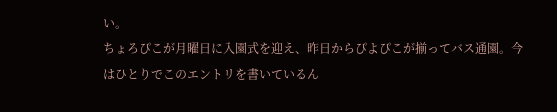い。
ちょろぴこが月曜日に入園式を迎え、昨日からぴよぴこが揃ってバス通園。今はひとりでこのエントリを書いているん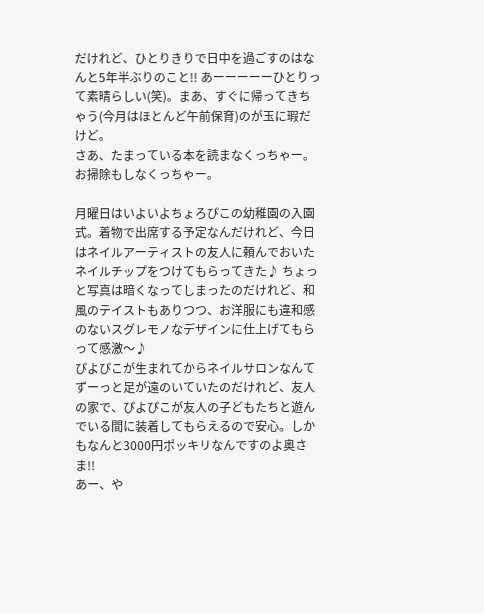だけれど、ひとりきりで日中を過ごすのはなんと5年半ぶりのこと!! あーーーーーひとりって素晴らしい(笑)。まあ、すぐに帰ってきちゃう(今月はほとんど午前保育)のが玉に瑕だけど。
さあ、たまっている本を読まなくっちゃー。
お掃除もしなくっちゃー。

月曜日はいよいよちょろぴこの幼稚園の入園式。着物で出席する予定なんだけれど、今日はネイルアーティストの友人に頼んでおいたネイルチップをつけてもらってきた♪ ちょっと写真は暗くなってしまったのだけれど、和風のテイストもありつつ、お洋服にも違和感のないスグレモノなデザインに仕上げてもらって感激〜♪
ぴよぴこが生まれてからネイルサロンなんてずーっと足が遠のいていたのだけれど、友人の家で、ぴよぴこが友人の子どもたちと遊んでいる間に装着してもらえるので安心。しかもなんと3000円ポッキリなんですのよ奥さま!!
あー、や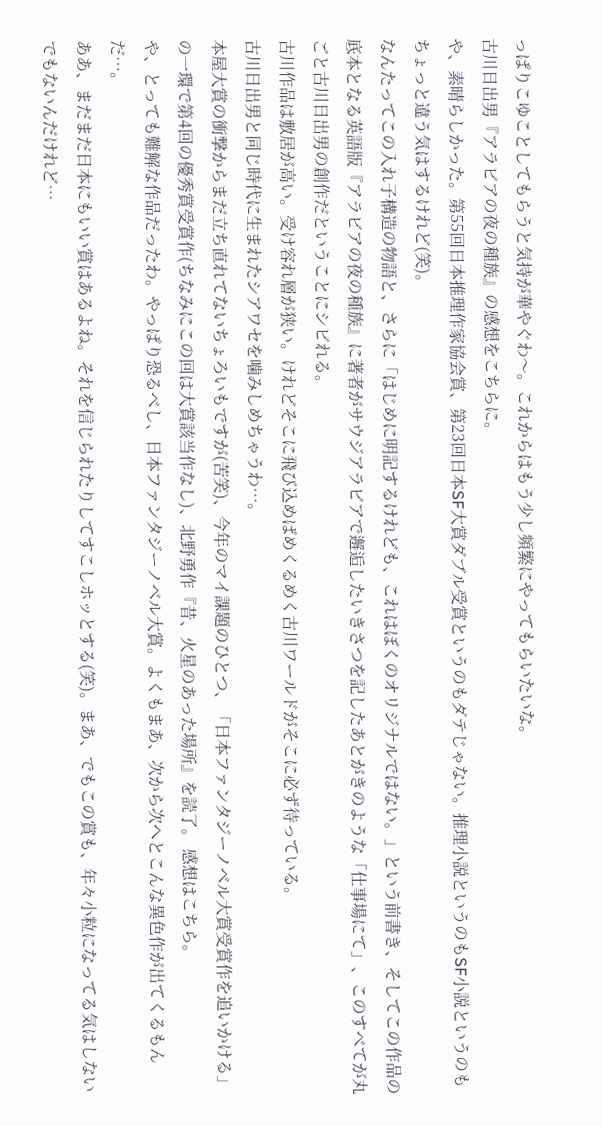っぱりこゆことしてもらうと気持が華やぐわ〜。これからはもう少し頻繁にやってもらいたいな。
古川日出男『アラビアの夜の種族』の感想をこちらに。
や、素晴らしかった。第55回日本推理作家協会賞、第23回日本SF大賞ダブル受賞というのもダテじゃない。推理小説というのもSF小説というのもちょっと違う気はするけれど(笑)。
なんたってこの入れ子構造の物語と、さらに「はじめに明記するけれども、これはぼくのオリジナルではない。」という前書き、そしてこの作品の底本となる英語版『アラビアの夜の種族』に著者がサウジアラビアで邂逅したいきさつを記したあとがきのような「仕事場にて」、このすべてが丸ごと古川日出男の創作だということにシビれる。
古川作品は敷居が高い。受け容れ層が狭い。けれどそこに飛び込めばめくるめく古川ワールドがそこに必ず待っている。
古川日出男と同じ時代に生まれたシアワセを噛みしめちゃうわ…。
本屋大賞の衝撃からまだ立ち直れてないちょろいもですが(苦笑)、今年のマイ課題のひとつ、「日本ファンタジーノベル大賞受賞作を追いかける」の一環で第4回の優秀賞受賞作(ちなみにこの回は大賞該当作なし)、北野勇作『昔、火星のあった場所』を読了。 感想はこちら。
や、とっても難解な作品だったわ。やっぱり恐るべし、日本ファンタジーノベル大賞。よくもまあ、次から次へとこんな異色作が出てくるもんだ…。
ああ、まだまだ日本にもいい賞はあるよね。それを信じられたりしてすこしホッとする(笑)。まあ、でもこの賞も、年々小粒になってる気はしないでもないんだけれど…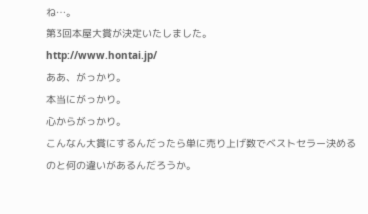ね…。
第3回本屋大賞が決定いたしました。
http://www.hontai.jp/
ああ、がっかり。
本当にがっかり。
心からがっかり。
こんなん大賞にするんだったら単に売り上げ数でベストセラー決めるのと何の違いがあるんだろうか。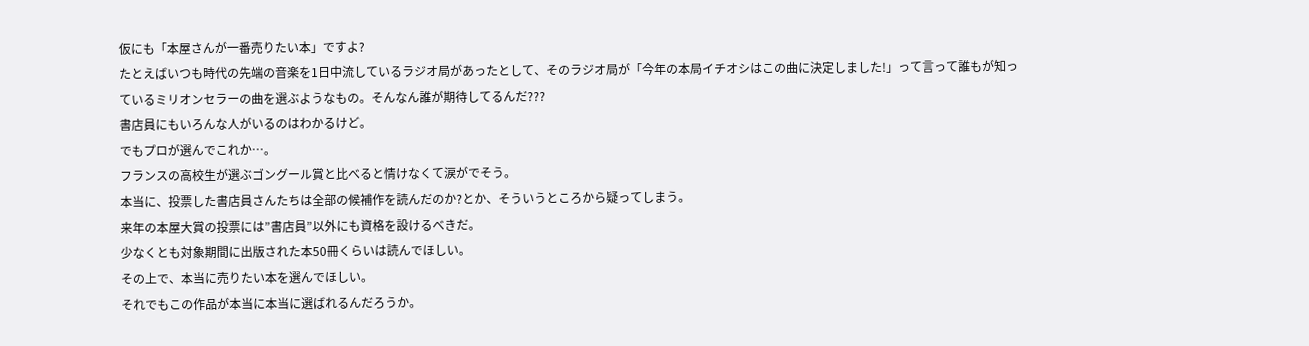仮にも「本屋さんが一番売りたい本」ですよ?
たとえばいつも時代の先端の音楽を1日中流しているラジオ局があったとして、そのラジオ局が「今年の本局イチオシはこの曲に決定しました!」って言って誰もが知っているミリオンセラーの曲を選ぶようなもの。そんなん誰が期待してるんだ???
書店員にもいろんな人がいるのはわかるけど。
でもプロが選んでこれか…。
フランスの高校生が選ぶゴングール賞と比べると情けなくて涙がでそう。
本当に、投票した書店員さんたちは全部の候補作を読んだのか?とか、そういうところから疑ってしまう。
来年の本屋大賞の投票には”書店員”以外にも資格を設けるべきだ。
少なくとも対象期間に出版された本50冊くらいは読んでほしい。
その上で、本当に売りたい本を選んでほしい。
それでもこの作品が本当に本当に選ばれるんだろうか。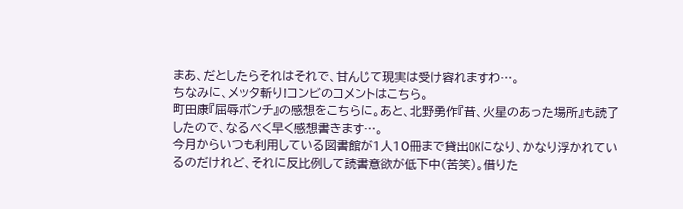まあ、だとしたらそれはそれで、甘んじて現実は受け容れますわ…。
ちなみに、メッタ斬り!コンビのコメントはこちら。
町田康『屈辱ポンチ』の感想をこちらに。あと、北野勇作『昔、火星のあった場所』も読了したので、なるべく早く感想書きます…。
今月からいつも利用している図書館が1人10冊まで貸出OKになり、かなり浮かれているのだけれど、それに反比例して読書意欲が低下中(苦笑)。借りた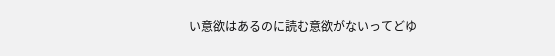い意欲はあるのに読む意欲がないってどゆ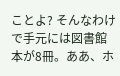ことよ? そんなわけで手元には図書館本が8冊。ああ、ホ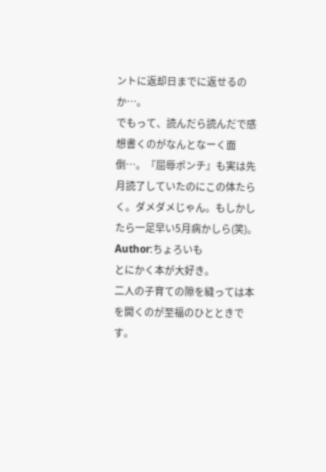ントに返却日までに返せるのか…。
でもって、読んだら読んだで感想書くのがなんとなーく面倒…。『屈辱ポンチ』も実は先月読了していたのにこの体たらく。ダメダメじゃん。もしかしたら一足早い5月病かしら(笑)。
Author:ちょろいも
とにかく本が大好き。
二人の子育ての隙を縫っては本を開くのが至福のひとときです。